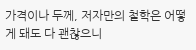가격이나 두께, 저자만의 철학은 어떻게 돼도 다 괜찮으니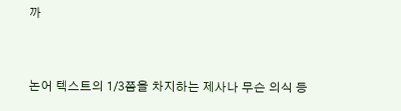까


논어 텍스트의 1/3쯤을 차지하는 제사나 무슨 의식 등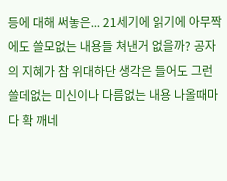등에 대해 써놓은... 21세기에 읽기에 아무짝에도 쓸모없는 내용들 쳐낸거 없을까? 공자의 지혜가 참 위대하단 생각은 들어도 그런 쓸데없는 미신이나 다름없는 내용 나올때마다 확 깨네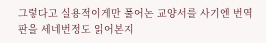그렇다고 실용적이게만 풀어논 교양서를 사기엔 번역판을 세네번정도 읽어본지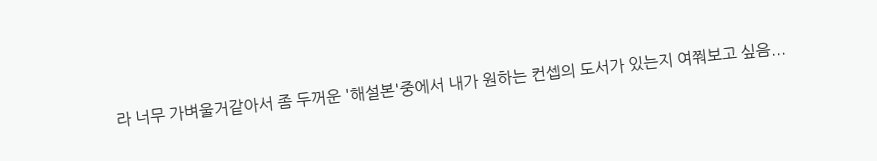라 너무 가벼울거같아서 좀 두꺼운 '해설본'중에서 내가 원하는 컨셉의 도서가 있는지 여쭤보고 싶음...